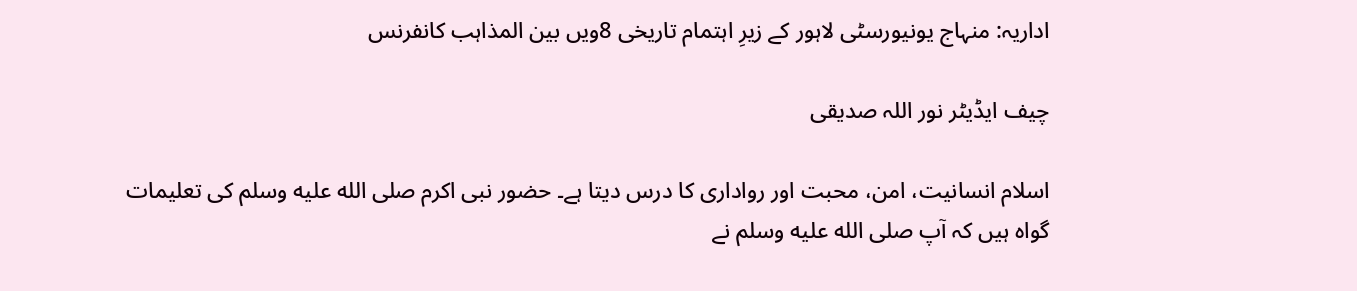اداریہ: منہاج یونیورسٹی لاہور کے زیرِ اہتمام تاریخی 8ویں بین المذاہب کانفرنس

چیف ایڈیٹر نور اللہ صدیقی

اسلام انسانیت، امن، محبت اور رواداری کا درس دیتا ہے۔ حضور نبی اکرم صلى الله عليه وسلم کی تعلیمات گواہ ہیں کہ آپ صلى الله عليه وسلم نے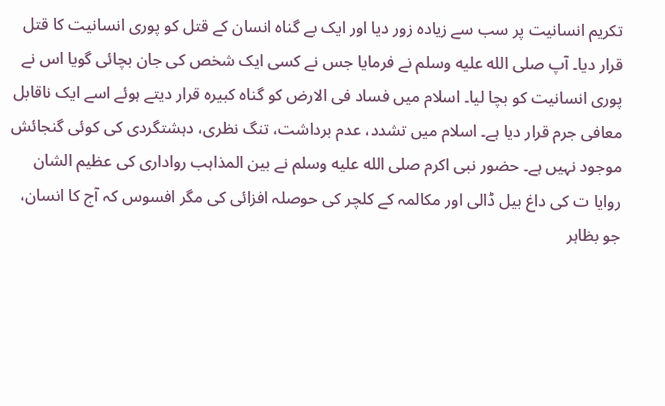تکریم انسانیت پر سب سے زیادہ زور دیا اور ایک بے گناہ انسان کے قتل کو پوری انسانیت کا قتل قرار دیا۔ آپ صلى الله عليه وسلم نے فرمایا جس نے کسی ایک شخص کی جان بچائی گویا اس نے پوری انسانیت کو بچا لیا۔ اسلام میں فساد فی الارض کو گناہ کبیرہ قرار دیتے ہوئے اسے ایک ناقابل معافی جرم قرار دیا ہے۔ اسلام میں تشدد، عدم برداشت، تنگ نظری، دہشتگردی کی کوئی گنجائش موجود نہیں ہے۔ حضور نبی اکرم صلى الله عليه وسلم نے بین المذاہب رواداری کی عظیم الشان روایا ت کی داغ بیل ڈالی اور مکالمہ کے کلچر کی حوصلہ افزائی کی مگر افسوس کہ آج کا انسان، جو بظاہر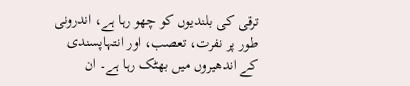ترقی کی بلندیوں کو چھو رہا ہے، اندرونی طور پر نفرت، تعصب، اور انتہاپسندی کے اندھیروں میں بھٹک رہا ہے۔ ان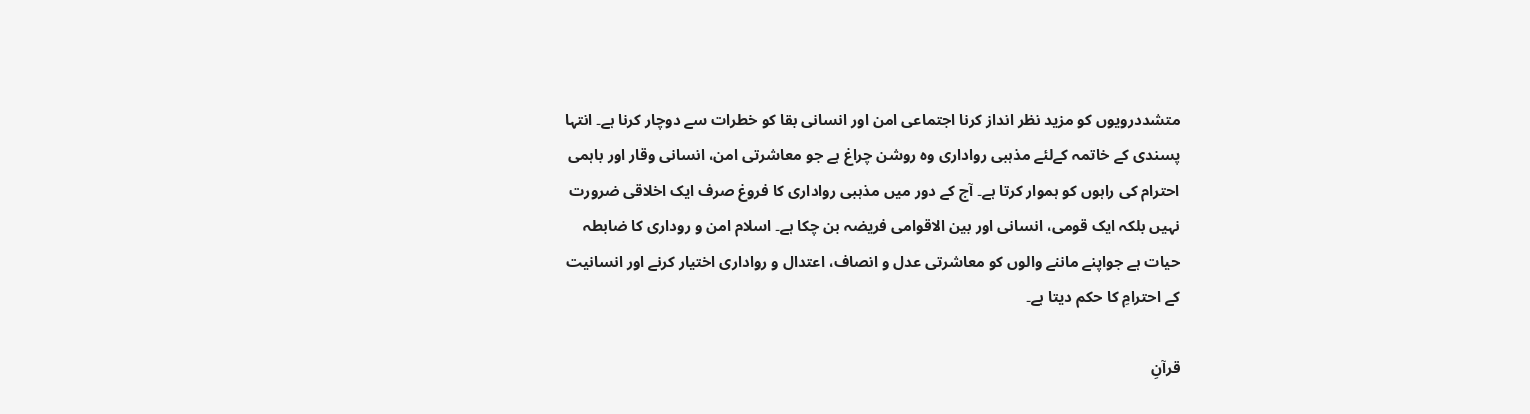متشددرویوں کو مزید نظر انداز کرنا اجتماعی امن اور انسانی بقا کو خطرات سے دوچار کرنا ہے۔ انتہا پسندی کے خاتمہ کےلئے مذہبی رواداری وہ روشن چراغ ہے جو معاشرتی امن، انسانی وقار اور باہمی احترام کی راہوں کو ہموار کرتا ہے۔ آج کے دور میں مذہبی رواداری کا فروغ صرف ایک اخلاقی ضرورت نہیں بلکہ ایک قومی، انسانی اور بین الاقوامی فریضہ بن چکا ہے۔ اسلام امن و روداری کا ضابطہ حیات ہے جواپنے ماننے والوں کو معاشرتی عدل و انصاف، اعتدال و رواداری اختیار کرنے اور انسانیت کے احترامِ کا حکم دیتا ہے۔

قرآنِ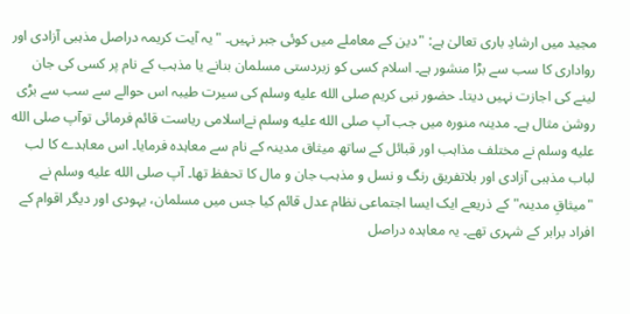مجید میں ارشادِ باری تعالیٰ ہے: "دین کے معاملے میں کوئی جبر نہیں۔ "یہ آیت کریمہ دراصل مذہبی آزادی اور رواداری کا سب سے بڑا منشور ہے۔ اسلام کسی کو زبردستی مسلمان بنانے یا مذہب کے نام پر کسی کی جان لینے کی اجازت نہیں دیتا۔ حضور نبی کریم صلى الله عليه وسلم کی سیرت طیبہ اس حوالے سے سب سے بڑی روشن مثال ہے۔ مدینہ منورہ میں جب آپ صلى الله عليه وسلم نےاسلامی ریاست قائم فرمائی توآپ صلى الله عليه وسلم نے مختلف مذاہب اور قبائل کے ساتھ میثاق مدینہ کے نام سے معاہدہ فرمایا۔ اس معاہدے کا لب لباب مذہبی آزادی اور بلاتفریق رنگ و نسل و مذہب جان و مال کا تحفظ تھا۔ آپ صلى الله عليه وسلم نے "میثاقِ مدینہ" کے ذریعے ایک ایسا اجتماعی نظام عدل قائم کیا جس میں مسلمان، یہودی اور دیگر اقوام کے افراد برابر کے شہری تھے۔ یہ معاہدہ دراصل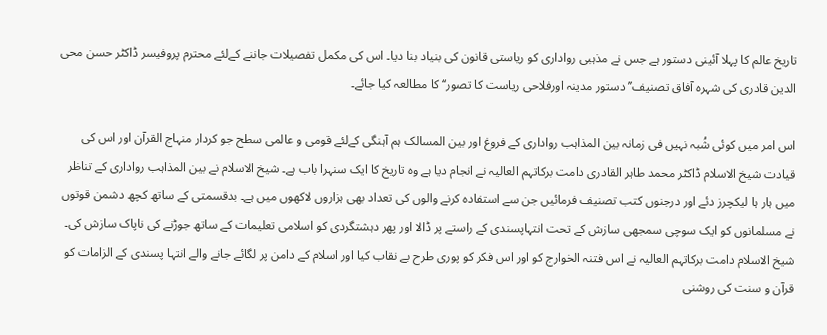تاریخ عالم کا پہلا آئینی دستور ہے جس نے مذہبی رواداری کو ریاستی قانون کی بنیاد بنا دیا۔ اس کی مکمل تفصیلات جاننے کےلئے محترم پروفیسر ڈاکٹر حسن محی الدین قادری کی شہرہ آفاق تصنیف’’دستور مدینہ اورفلاحی ریاست کا تصور‘‘ کا مطالعہ کیا جائے۔

اس امر میں کوئی شُبہ نہیں فی زمانہ بین المذاہب رواداری کے فروغ اور بین المسالک ہم آہنگی کےلئے قومی و عالمی سطح جو کردار منہاج القرآن اور اس کی قیادت شیخ الاسلام ڈاکٹر محمد طاہر القادری دامت برکاتہم العالیہ نے انجام دیا ہے وہ تاریخ کا ایک سنہرا باب ہے۔ شیخ الاسلام نے بین المذاہب رواداری کے تناظر میں ہار ہا لیکچرز دئے اور درجنوں کتب تصنیف فرمائیں جن سے استفادہ کرنے والوں کی تعداد بھی ہزاروں لاکھوں میں ہے۔ بدقسمتی کے ساتھ کچھ دشمن قوتوں نے مسلمانوں کو ایک سوچی سمجھی سازش کے تحت انتہاپسندی کے راستے پر ڈالا اور پھر دہشتگردی کو اسلامی تعلیمات کے ساتھ جوڑنے کی ناپاک سازش کی۔ شیخ الاسلام دامت برکاتہم العالیہ نے اس فتنہ الخوارج کو اور اس فکر کو پوری طرح بے نقاب کیا اور اسلام کے دامن پر لگائے جانے والے انتہا پسندی کے الزامات کو قرآن و سنت کی روشنی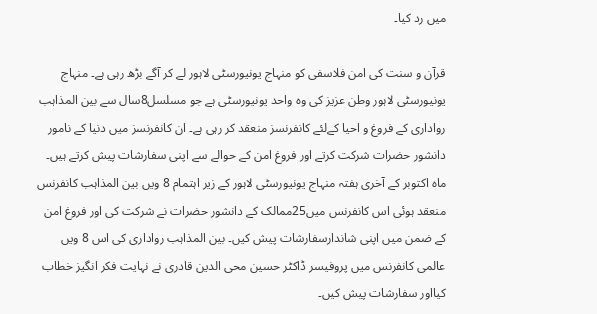میں رد کیا۔

قرآن و سنت کی امن فلاسفی کو منہاج یونیورسٹی لاہور لے کر آگے بڑھ رہی ہے۔ منہاج یونیورسٹی لاہور وطن عزیز کی وہ واحد یونیورسٹی ہے جو مسلسل8سال سے بین المذاہب رواداری کے فروغ و احیا کےلئے کانفرنسز منعقد کر رہی ہے۔ ان کانفرنسز میں دنیا کے نامور دانشور حضرات شرکت کرتے اور فروغ امن کے حوالے سے اپنی سفارشات پیش کرتے ہیں۔ ماہ اکتوبر کے آخری ہفتہ منہاج یونیورسٹی لاہور کے زیر اہتمام 8 ویں بین المذاہب کانفرنس منعقد ہوئی اس کانفرنس میں25ممالک کے دانشور حضرات نے شرکت کی اور فروغ امن کے ضمن میں اپنی شاندارسفارشات پیش کیں۔ بین المذاہب رواداری کی اس 8 ویں عالمی کانفرنس میں پروفیسر ڈاکٹر حسین محی الدین قادری نے نہایت فکر انگیز خطاب کیااور سفارشات پیش کیں۔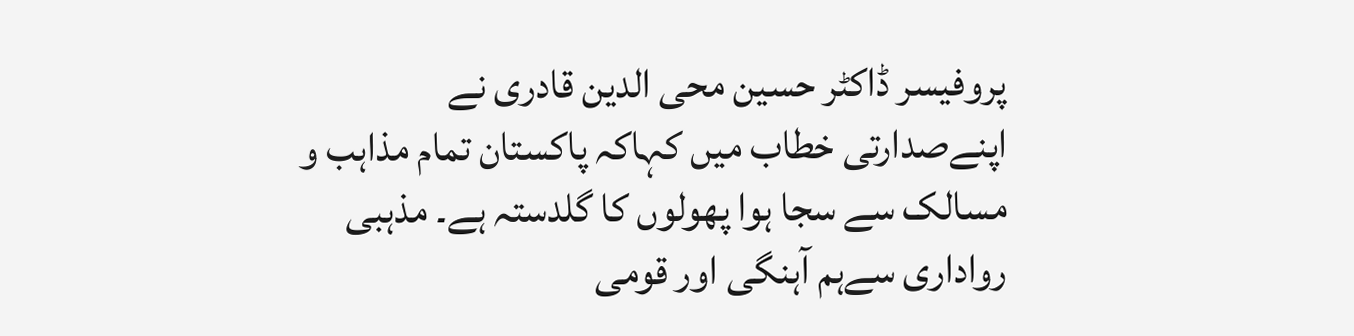پروفیسر ڈاکٹر حسین محی الدین قادری نے اپنےصدارتی خطاب میں کہاکہ پاکستان تمام مذاہب و مسالک سے سجا ہوا پھولوں کا گلدستہ ہے۔ مذہبی رواداری سےہم آہنگی اور قومی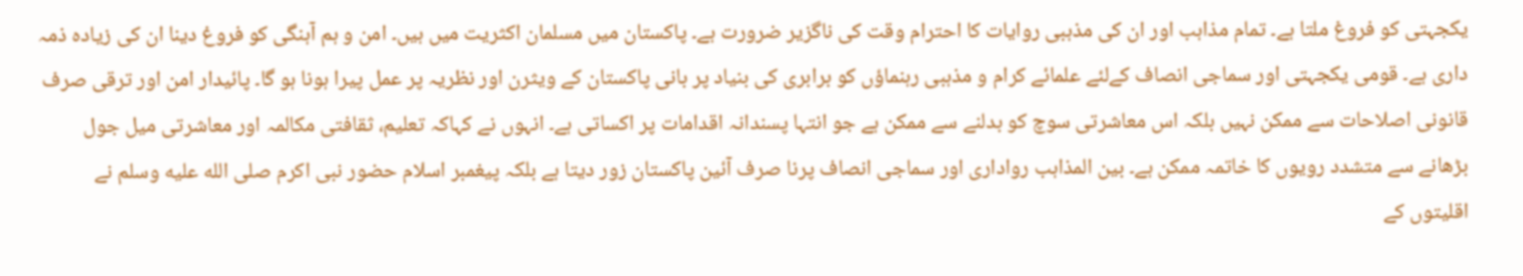یکجہتی کو فروغ ملتا ہے۔ تمام مذاہب اور ان کی مذہبی روایات کا احترام وقت کی ناگزیر ضرورت ہے۔ پاکستان میں مسلمان اکثریت میں ہیں۔ امن و ہم آہنگی کو فروغ دینا ان کی زیادہ ذمہ داری ہے۔ قومی یکجہتی اور سماجی انصاف کےلئے علمائے کرام و مذہبی رہنماؤں کو برابری کی بنیاد پر بانی پاکستان کے ویثرن اور نظریہ پر عمل پیرا ہونا ہو گا۔ پائیدار امن اور ترقی صرف قانونی اصلاحات سے ممکن نہیں بلکہ اس معاشرتی سوچ کو بدلنے سے ممکن ہے جو انتہا پسندانہ اقدامات پر اکساتی ہے۔ انہوں نے کہاکہ تعلیم، ثقافتی مکالمہ اور معاشرتی میل جول بڑھانے سے متشدد رویوں کا خاتمہ ممکن ہے۔ بین المذاہب رواداری اور سماجی انصاف پرنا صرف آئین پاکستان زور دیتا ہے بلکہ پیغمبر اسلام حضور نبی اکرم صلى الله عليه وسلم نے اقلیتوں کے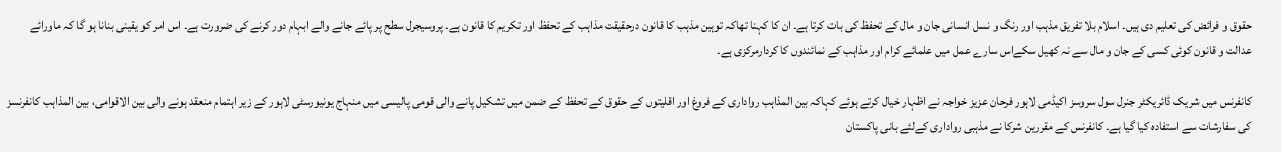حقوق و فرائض کی تعلیم دی ہیں۔ اسلام بلا تفریق مذہب اور رنگ و نسل انسانی جان و مال کے تحفظ کی بات کرتا ہے۔ ان کا کہنا تھاکہ توہین مذہب کا قانون درحقیقت مذاہب کے تحفظ اور تکریم کا قانون ہے۔ پروسیجرل سطح پر پائے جانے والے ابہام دور کرنے کی ضرورت ہے۔ اس امر کو یقینی بنانا ہو گا کہ ماورائے عدالت و قانون کوئی کسی کے جان و مال سے نہ کھیل سکےاس سارے عمل میں علمائے کرام اور مذاہب کے نمائندوں کا کردارمرکزی ہے۔

کانفرنس میں شریک ڈائریکٹر جنرل سول سروسز اکیڈمی لاہور فرحان عزیز خواجہ نے اظہار خیال کرتے ہوئے کہاکہ بین المذاہب رواداری کے فروغ اور اقلیتوں کے حقوق کے تحفظ کے ضمن میں تشکیل پانے والی قومی پالیسی میں منہاج یونیورسٹی لاہور کے زیر اہتمام منعقد ہونے والی بین الاقوامی، بین المذاہب کانفرنسز کی سفارشات سے استفادہ کیا گیا ہے۔ کانفرنس کے مقررین شرکا نے مذہبی رواداری کےلئے بانی پاکستان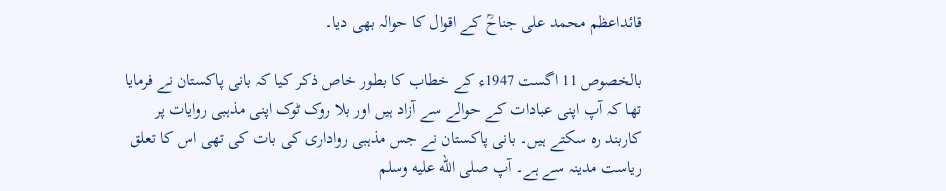قائداعظم محمد علی جناحؒ کے اقوال کا حوالہ بھی دیا۔

بالخصوص 11 اگست 1947ء کے خطاب کا بطور خاص ذکر کیا کہ بانی پاکستان نے فرمایا تھا کہ آپ اپنی عبادات کے حوالے سے آزاد ہیں اور بلا روک ٹوک اپنی مذہبی روایات پر کاربند رہ سکتے ہیں۔ بانی پاکستان نے جس مذہبی رواداری کی بات کی تھی اس کا تعلق ریاست مدینہ سے ہے۔ آپ صلى الله عليه وسلم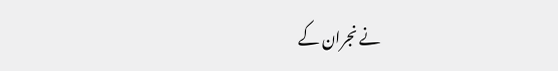نے نجران کے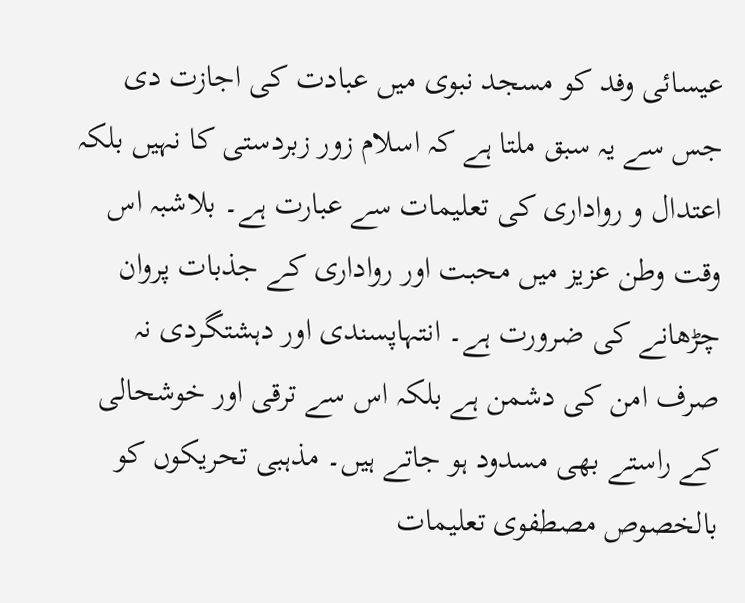عیسائی وفد کو مسجد نبوی میں عبادت کی اجازت دی جس سے یہ سبق ملتا ہے کہ اسلام زور زبردستی کا نہیں بلکہ اعتدال و رواداری کی تعلیمات سے عبارت ہے۔ بلاشبہ اس وقت وطن عزیز میں محبت اور رواداری کے جذبات پروان چڑھانے کی ضرورت ہے۔ انتہاپسندی اور دہشتگردی نہ صرف امن کی دشمن ہے بلکہ اس سے ترقی اور خوشحالی کے راستے بھی مسدود ہو جاتے ہیں۔ مذہبی تحریکوں کو بالخصوص مصطفوی تعلیمات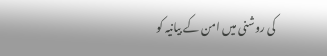کی روشنی میں امن کے بیانیہ کو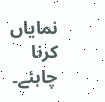نمایاں کرنا چاہئے۔